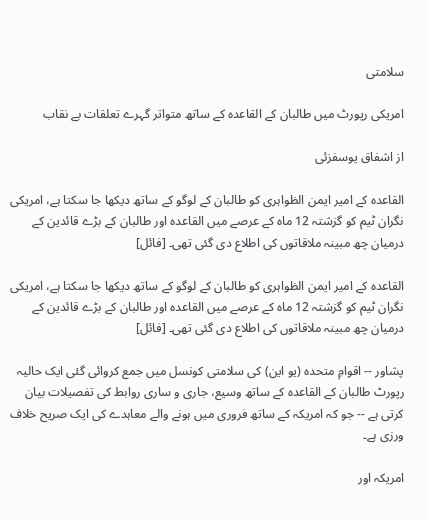سلامتی

امریکی رپورٹ میں طالبان کے القاعدہ کے ساتھ متواتر گہرے تعلقات بے نقاب

از اشفاق یوسفزئی

القاعدہ کے امیر ایمن الظواہری کو طالبان کے لوگو کے ساتھ دیکھا جا سکتا ہے، امریکی نگران ٹیم کو گزشتہ 12 ماہ کے عرصے میں القاعدہ اور طالبان کے بڑے قائدین کے درمیان چھ مبینہ ملاقاتوں کی اطلاع دی گئی تھی۔ [فائل]

القاعدہ کے امیر ایمن الظواہری کو طالبان کے لوگو کے ساتھ دیکھا جا سکتا ہے، امریکی نگران ٹیم کو گزشتہ 12 ماہ کے عرصے میں القاعدہ اور طالبان کے بڑے قائدین کے درمیان چھ مبینہ ملاقاتوں کی اطلاع دی گئی تھی۔ [فائل]

پشاور -- اقوامِ متحدہ (یو این) کی سلامتی کونسل میں جمع کروائی گئی ایک حالیہ رپورٹ طالبان کے القاعدہ کے ساتھ وسیع، جاری و ساری روابط کی تفصیلات بیان کرتی ہے -- جو کہ امریکہ کے ساتھ فروری میں ہونے والے معاہدے کی ایک صریح خلاف ورزی ہے۔

امریکہ اور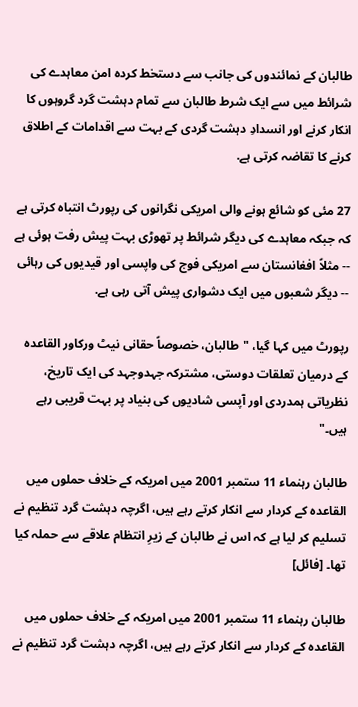طالبان کے نمائندوں کی جانب سے دستخط کردہ امن معاہدے کی شرائط میں سے ایک شرط طالبان سے تمام دہشت گرد گروہوں کا انکار کرنے اور انسدادِ دہشت گردی کے بہت سے اقدامات کے اطلاق کرنے کا تقاضہ کرتی ہے.

27 مئی کو شائع ہونے والی امریکی نگرانوں کی رپورٹ انتباہ کرتی ہے کہ جبکہ معاہدے کی دیگر شرائط پر تھوڑی بہت پیش رفت ہوئی ہے -- مثلاً افغانستان سے امریکی فوج کی واپسی اور قیدیوں کی رہائی -- دیگر شعبوں میں ایک دشواری پیش آتی رہی ہے.

رپورٹ میں کہا گیا، "طالبان، خصوصاً حقانی نیٹ ورکاور القاعدہ کے درمیان تعلقات دوستی، مشترکہ جہدوجہد کی ایک تاریخ، نظریاتی ہمدردی اور آپسی شادیوں کی بنیاد پر بہت قریبی رہے ہیں۔"

طالبان رہنماء 11 ستمبر 2001 میں امریکہ کے خلاف حملوں میں القاعدہ کے کردار سے انکار کرتے رہے ہیں، اگرچہ دہشت گرد تنظیم نے تسلیم کر لیا ہے کہ اس نے طالبان کے زیرِ انتظام علاقے سے حملہ کیا تھا۔ [فائل]

طالبان رہنماء 11 ستمبر 2001 میں امریکہ کے خلاف حملوں میں القاعدہ کے کردار سے انکار کرتے رہے ہیں، اگرچہ دہشت گرد تنظیم نے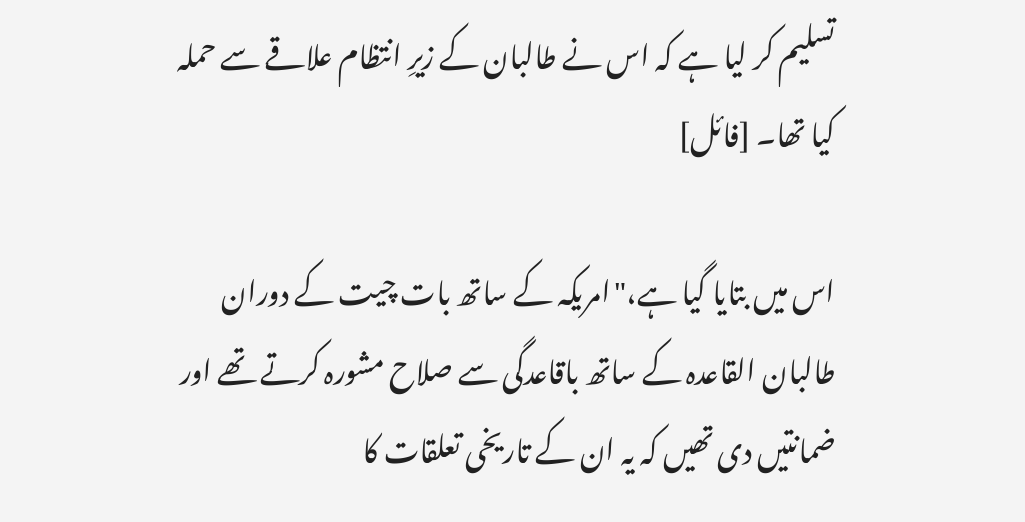تسلیم کر لیا ہے کہ اس نے طالبان کے زیرِ انتظام علاقے سے حملہ کیا تھا۔ [فائل]

اس میں بتایا گیا ہے،"امریکہ کے ساتھ بات چیت کے دوران طالبان القاعدہ کے ساتھ باقاعدگی سے صلاح مشورہ کرتے تھے اور ضمانتیں دی تھیں کہ یہ ان کے تاریخی تعلقات کا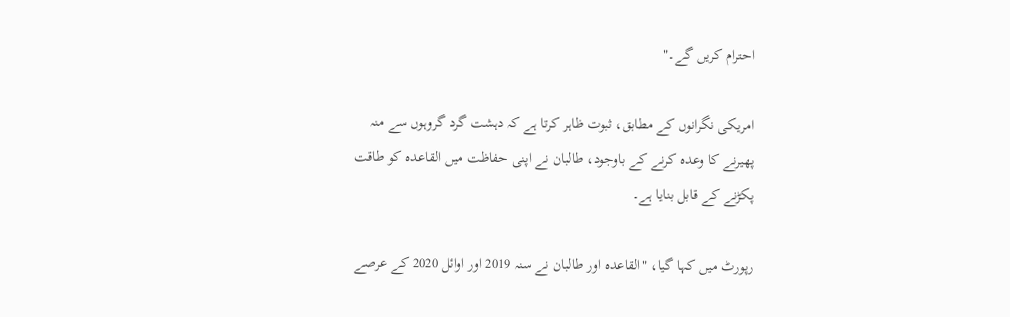احترام کریں گے۔"

امریکی نگرانوں کے مطابق، ثبوت ظاہر کرتا ہے کہ دہشت گرد گروہوں سے منہ پھیرنے کا وعدہ کرنے کے باوجود، طالبان نے اپنی حفاظت میں القاعدہ کو طاقت پکڑنے کے قابل بنایا ہے۔

رپورٹ میں کہا گیا، "القاعدہ اور طالبان نے سنہ 2019 اور اوائل 2020 کے عرصے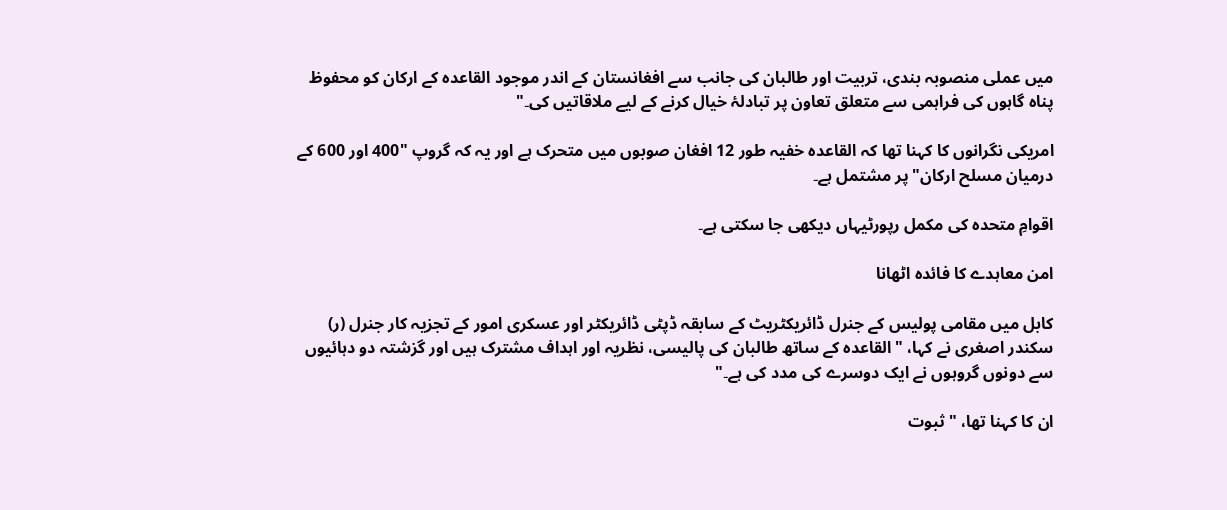میں عملی منصوبہ بندی، تربیت اور طالبان کی جانب سے افغانستان کے اندر موجود القاعدہ کے ارکان کو محفوظ پناہ گاہوں کی فراہمی سے متعلق تعاون پر تبادلۂ خیال کرنے کے لیے ملاقاتیں کی۔"

امریکی نگرانوں کا کہنا تھا کہ القاعدہ خفیہ طور 12 افغان صوبوں میں متحرک ہے اور یہ کہ گروپ "400 اور 600 کے درمیان مسلح ارکان" پر مشتمل ہے۔

اقوامِ متحدہ کی مکمل رپورٹیہاں دیکھی جا سکتی ہے۔

امن معاہدے کا فائدہ اٹھانا

کابل میں مقامی پولیس کے جنرل ڈائریکٹریٹ کے سابقہ ڈپٹی ڈائریکٹر اور عسکری امور کے تجزیہ کار جنرل (ر) سکندر اصغری نے کہا، "القاعدہ کے ساتھ طالبان کی پالیسی، نظریہ اور اہداف مشترک ہیں اور گزشتہ دو دہائیوں سے دونوں گروہوں نے ایک دوسرے کی مدد کی ہے۔"

ان کا کہنا تھا، "ثبوت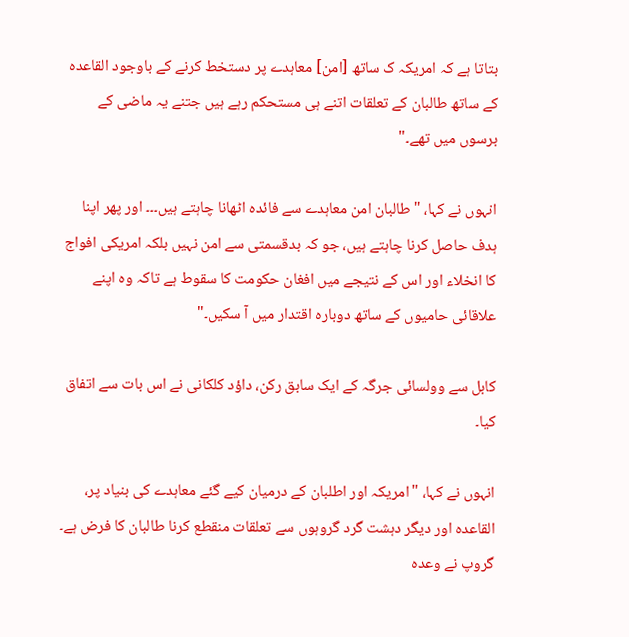بتاتا ہے کہ امریکہ ک ساتھ [امن] معاہدے پر دستخط کرنے کے باوجود القاعدہ کے ساتھ طالبان کے تعلقات اتنے ہی مستحکم رہے ہیں جتنے یہ ماضی کے برسوں میں تھے۔"

انہوں نے کہا، "طالبان امن معاہدے سے فائدہ اٹھانا چاہتے ہیں۔۔۔ اور پھر اپنا ہدف حاصل کرنا چاہتے ہیں، جو کہ بدقسمتی سے امن نہیں بلکہ امریکی افواج کا انخلاء اور اس کے نتیجے میں افغان حکومت کا سقوط ہے تاکہ وہ اپنے علاقائی حامیوں کے ساتھ دوبارہ اقتدار میں آ سکیں۔"

کابل سے وولسائی جرگہ کے ایک سابق رکن، داؤد کلکانی نے اس بات سے اتفاق کیا۔

انہوں نے کہا، "امریکہ اور اطلبان کے درمیان کیے گئے معاہدے کی بنیاد پر، القاعدہ اور دیگر دہشت گرد گروہوں سے تعلقات منقطع کرنا طالبان کا فرض ہے۔ گروپ نے وعدہ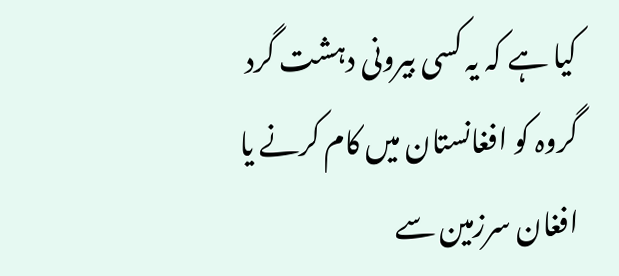کیا ہے کہ یہ کسی بیرونی دہشت گرد گروہ کو افغانستان میں کام کرنے یا افغان سرزمین سے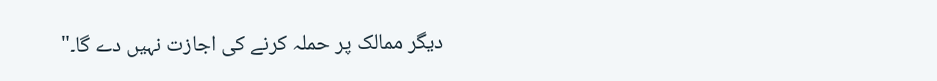دیگر ممالک پر حملہ کرنے کی اجازت نہیں دے گا۔"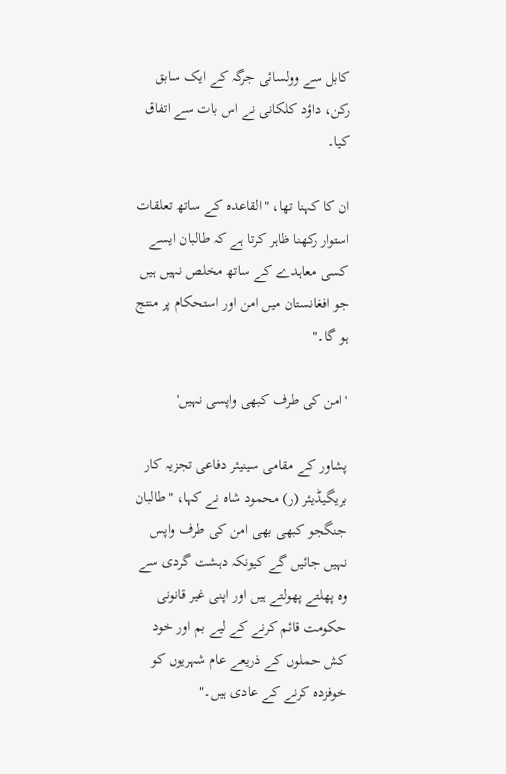کابل سے وولسائی جرگہ کے ایک سابق رکن، داؤد کلکانی نے اس بات سے اتفاق کیا۔

ان کا کہنا تھا، "القاعدہ کے ساتھ تعلقات استوار رکھنا ظاہر کرتا ہے کہ طالبان ایسے کسی معاہدے کے ساتھ مخلص نہیں ہیں جو افغانستان میں امن اور استحکام پر منتج ہو گا۔"

'امن کی طرف کبھی واپسی نہیں'

پشاور کے مقامی سینیئر دفاعی تجزیہ کار بریگیڈیئر (ر) محمود شاہ نے کہا، "طالبان جنگجو کبھی بھی امن کی طرف واپس نہیں جائیں گے کیونکہ دہشت گردی سے وہ پھلتے پھولتے ہیں اور اپنی غیر قانونی حکومت قائم کرنے کے لیے بم اور خود کش حملوں کے ذریعے عام شہریوں کو خوفزدہ کرنے کے عادی ہیں۔"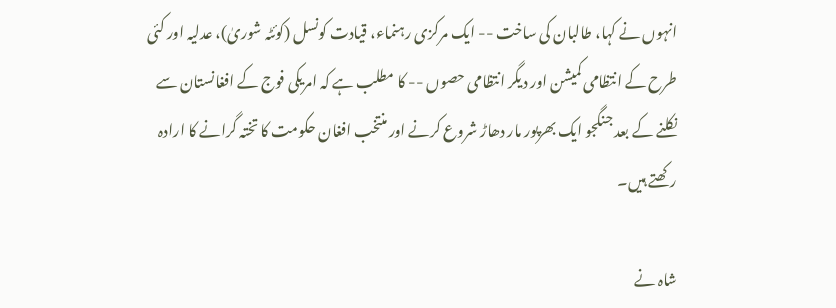انہوں نے کہا، طالبان کی ساخت -- ایک مرکزی رہنماء، قیادت کونسل (کوئٹہ شوریٰ)، عدلیہ اور کئی طرح کے انتظامی کمیشن اور دیگر انتظامی حصوں -- کا مطلب ہے کہ امریکی فوج کے افغانستان سے نکلنے کے بعد جنگجو ایک بھرپور مار دھاڑ شروع کرنے اور منتخب افغان حکومت کا تختہ گرانے کا ارادہ رکھتے ہیں۔

شاہ نے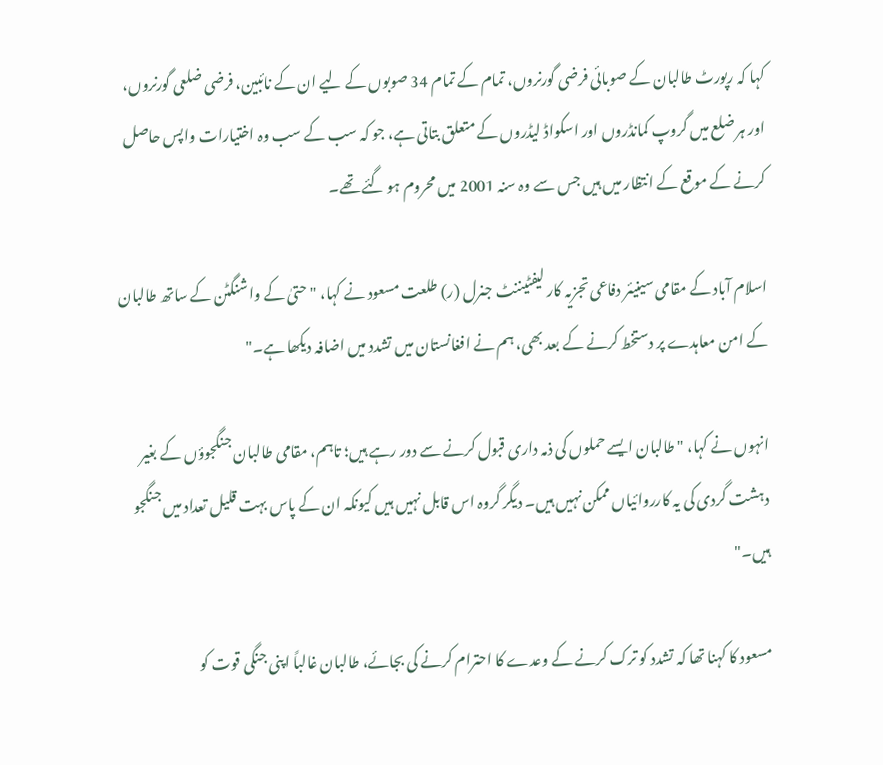کہا کہ رپورٹ طالبان کے صوبائی فرضی گورنروں، تمام کے تمام 34 صوبوں کے لیے ان کے نائبین، فرضی ضلعی گورنروں، اور ہر ضلع میں گروپ کمانڈروں اور اسکواڈ لیڈروں کے متعلق بتاتی ہے، جو کہ سب کے سب وہ اختیارات واپس حاصل کرنے کے موقع کے انتظار میں ہیں جس سے وہ سنہ 2001 میں محروم ہو گئے تھے۔

اسلام آباد کے مقامی سینیئر دفاعی تجزیہ کار لیفٹیننٹ جنرل (ر) طلعت مسعود نے کہا، "حتیٰ کے واشنگٹن کے ساتھ طالبان کے امن معاہدے پر دستخط کرنے کے بعد بھی، ہم نے افغانستان میں تشدد میں اضافہ دیکھا ہے۔"

انہوں نے کہا، "طالبان ایسے حملوں کی ذمہ داری قبول کرنے سے دور رہے ہیں؛ تاہم، مقامی طالبان جنگجوؤں کے بغیر دہشت گردی کی یہ کارروائیاں ممکن نہیں ہیں۔ دیگر گروہ اس قابل نہیں ہیں کیونکہ ان کے پاس بہت قلیل تعداد میں جنگجو ہیں۔"

مسعود کا کہنا تھا کہ تشدد کو ترک کرنے کے وعدے کا احترام کرنے کی بجائے، طالبان غالباً اپنی جنگی قوت کو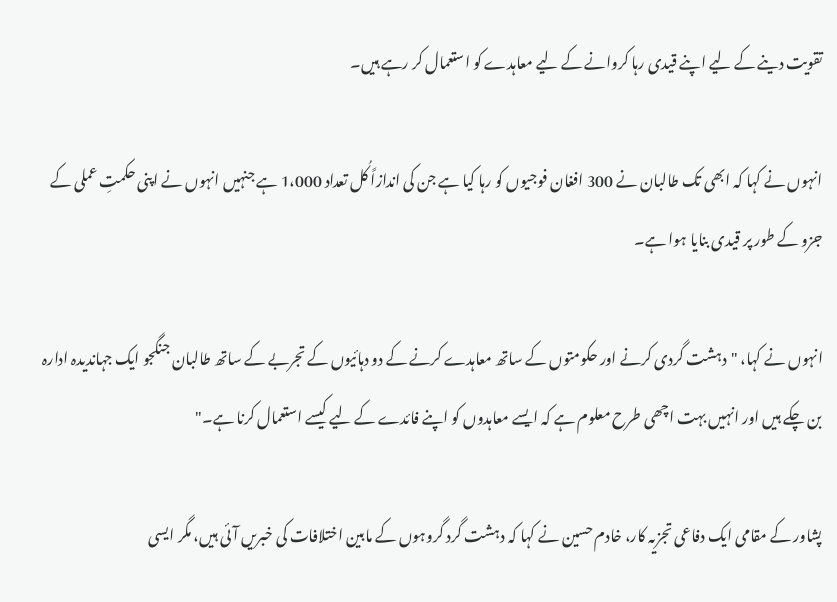تقویت دینے کے لیے اپنے قیدی رہا کروانے کے لیے معاہدے کو استعمال کر رہے ہیں۔

انہوں نے کہا کہ ابھی تک طالبان نے 300 افغان فوجیوں کو رہا کیا ہے جن کی اندازاً کُل تعداد 1،000 ہے جنہیں انہوں نے اپنی حکمتِ عملی کے جزو کے طور پر قیدی بنایا ہوا ہے۔

انہوں نے کہا، "دہشت گردی کرنے اور حکومتوں کے ساتھ معاہدے کرنے کے دو دہائیوں کے تجربے کے ساتھ طالبان جنگجو ایک جہاندیدہ ادارہ بن چکے ہیں اور انہیں بہت اچھی طرح معلوم ہے کہ ایسے معاہدوں کو اپنے فائدے کے لیے کیسے استعمال کرنا ہے۔"

پشاور کے مقامی ایک دفاعی تجزیہ کار، خادم حسین نے کہا کہ دہشت گرد گروہوں کے مابین اختلافات کی خبریں آئی ہیں، مگر ایسی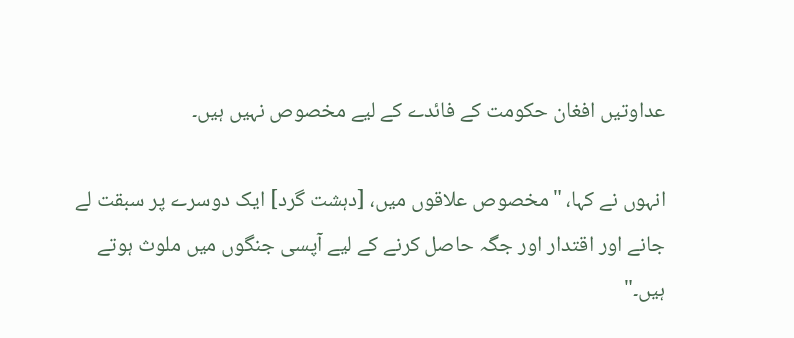عداوتیں افغان حکومت کے فائدے کے لیے مخصوص نہیں ہیں۔

انہوں نے کہا، "مخصوص علاقوں میں، [دہشت گرد] ایک دوسرے پر سبقت لے جانے اور اقتدار اور جگہ حاصل کرنے کے لیے آپسی جنگوں میں ملوث ہوتے ہیں۔"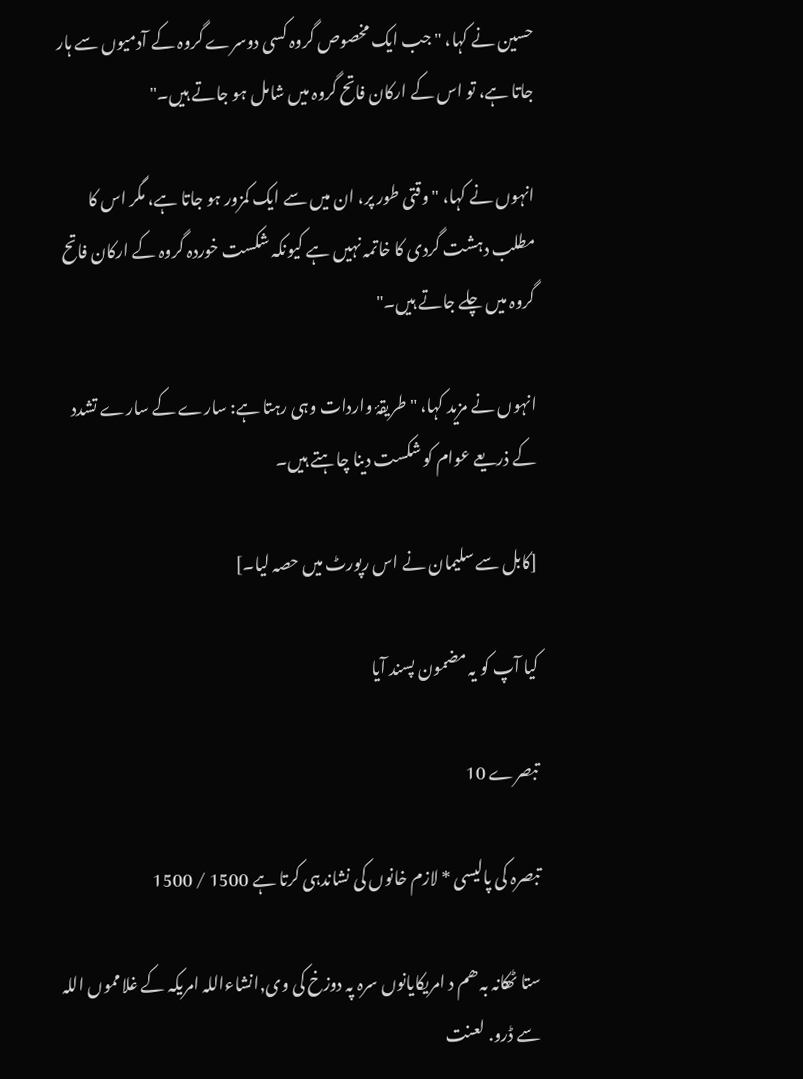حسین نے کہا، "جب ایک مخصوص گروہ کسی دوسرے گروہ کے آدمیوں سے ہار جاتا ہے، تو اس کے ارکان فاتح گروہ میں شامل ہو جاتے ہیں۔"

انہوں نے کہا، "وقتی طور پر، ان میں سے ایک کمزور ہو جاتا ہے، مگر اس کا مطلب دہشت گردی کا خاتمہ نہیں ہے کیونکہ شکست خوردہ گروہ کے ارکان فاتح گروہ میں چلے جاتے ہیں۔"

انہوں نے مزید کہا، "طریقۂ واردات وہی رہتا ہے: سارے کے سارے تشدد کے ذریعے عوام کو شکست دینا چاہتے ہیں۔

[کابل سے سلیمان نے اس رپورٹ میں حصہ لیا۔]

کیا آپ کو یہ مضمون پسند آیا

تبصرے 10

تبصرہ کی پالیسی * لازم خانوں کی نشاندہی کرتا ہے 1500 / 1500

ستا ٹھکانہ بہ ھم د امریکایانوں سرہ پہ دوزخ کی وی,انشاءاللہ امریکہ کے غلامموں اللہ سے ڈرو. لعنت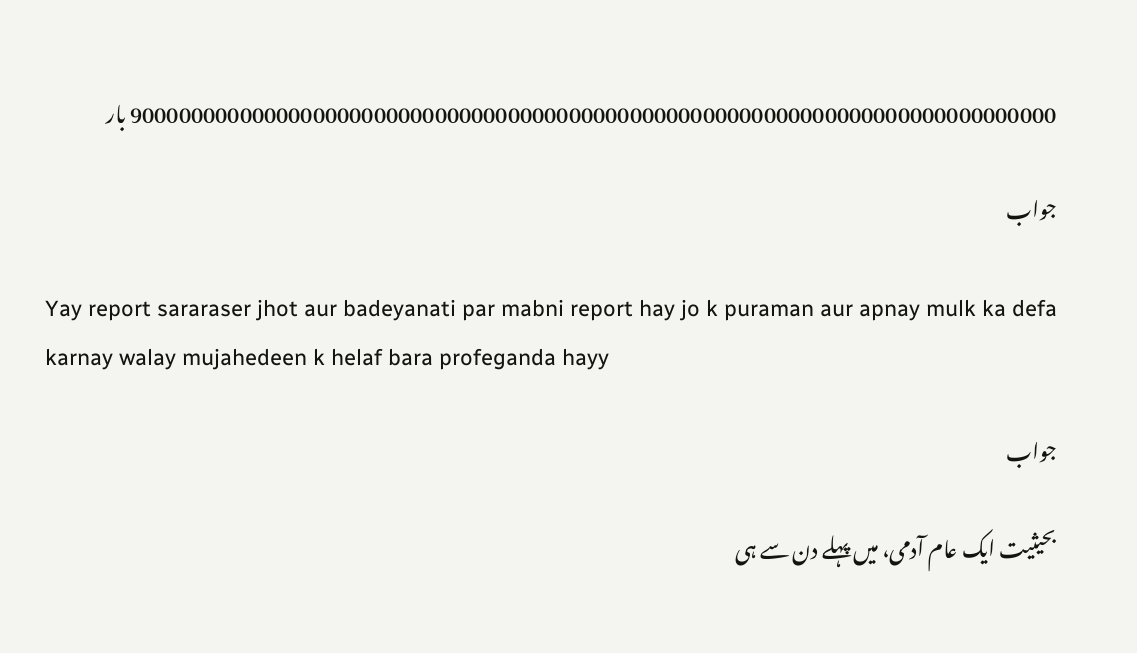9000000000000000000000000000000000000000000000000000000000000000000000000000 بار

جواب

Yay report sararaser jhot aur badeyanati par mabni report hay jo k puraman aur apnay mulk ka defa karnay walay mujahedeen k helaf bara profeganda hayy

جواب

بحیثیت ایک عام آدمی، میں پہلے دن سے ہی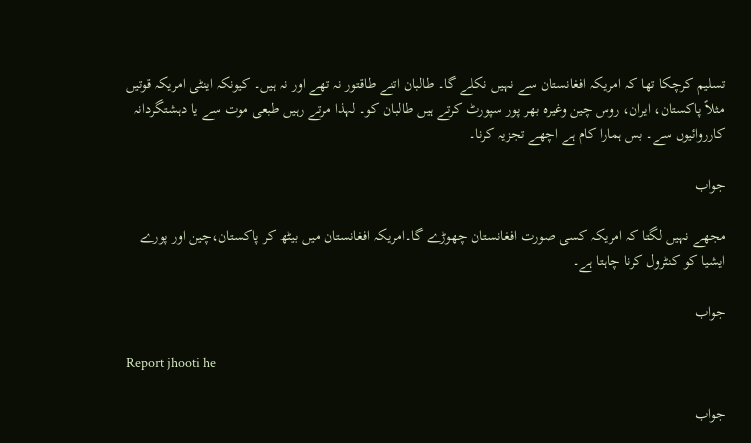تسلیم کرچکا تھا کہ امریکہ افغانستان سے نہیں نکلے گا۔ طالبان اتنے طاقتور نہ تھے اور نہ ہیں۔ کیونکہ اینٹی امریکہ قوتیں مثلاً پاکستان، ایران، روس چین وغیرہ بھر پور سپورٹ کرتے ہیں طالبان کو۔ لہذا مرتے رہیں طبعی موت سے یا دہشتگردانہ کارروائیوں سے۔ بس ہمارا کام ہے اچھے تجزیہ کرنا۔

جواب

مجھے نہیں لگتا کہ امریکہ کسی صورت افغانستان چھوڑے گا۔امریکہ افغانستان میں بیٹھ کر پاکستان،چین اور پورے ایشیا کو کنٹرول کرنا چاہتا ہے۔

جواب

Report jhooti he

جواب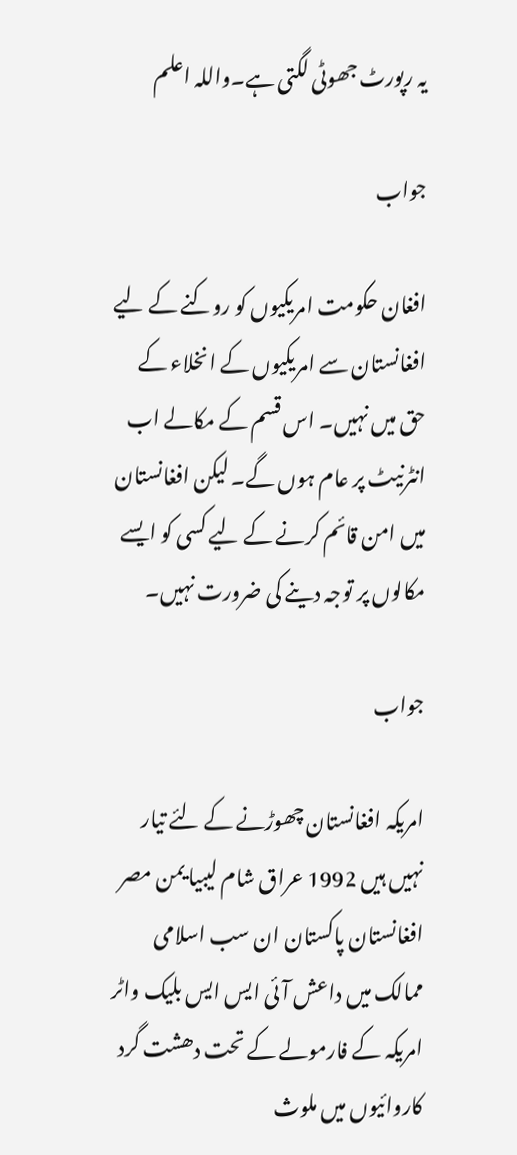یہ رپورٹ جھوٹی لگتی ہے۔واللہ اعلم

جواب

افغان حکومت امریکیوں کو روکنے کے لیے افغانستان سے امریکیوں کے انخلاء کے حق میں نہیں۔ اس قسم کے مکالے اب انٹرنیٹ پر عام ہوں گے۔ لیکن افغانستان میں امن قائم کرنے کے لیے کسی کو ایسے مکالوں پر توجہ دینے کی ضرورت نہیں۔

جواب

امریکہ افغانستان چھوڑنے کے لئے تیار نہیں ہیں 1992 عراق شام لیبیا یمن مصر افغانستان پاکستان ان سب اسلامی ممالک میں داعش آئی ایس ایس بلیک واٹر امریکہ کے فارمولے کے تحت دھشت گرد کاروائیوں میں ملوث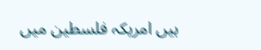ہیں امریکہ فلسطین میں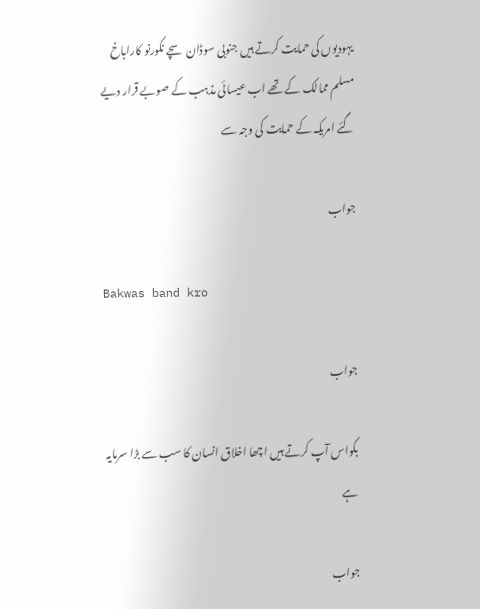یہودیوں کی حمایت کرتے ہیں جنوبی سوڈان سچے نکورنو کاراباخ مسلم ممالک کے تھے اب عیسائی مذہب کے صوبے قرار دیے گئے امریکہ کے حمایت کی وجہ سے

جواب

Bakwas band kro

جواب

بکواس آپ کرتے ہیں اچھا اخلاق انسان کا سب سے بڑا سرمایہ ہے

جواب